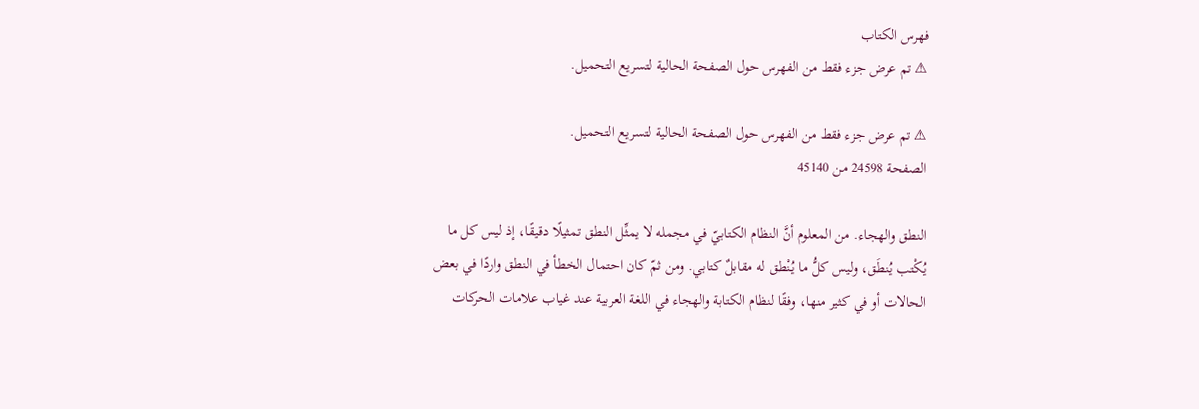فهرس الكتاب
⚠ تم عرض جزء فقط من الفهرس حول الصفحة الحالية لتسريع التحميل.

⚠ تم عرض جزء فقط من الفهرس حول الصفحة الحالية لتسريع التحميل.
الصفحة 24598 من 45140

النطق والهجاء. من المعلوم أنَّ النظام الكتابيّ في مجمله لا يمثِّل النطق تمثيلًا دقيقًا، إذ ليس كل ما يُكْتب يُنطَق، وليس كلُّ ما يُنْطق له مقابلٌ كتابي. ومن ثمّ كان احتمال الخطأ في النطق واردًا في بعض الحالات أو في كثير منها، وفقًا لنظام الكتابة والهجاء في اللغة العربية عند غياب علامات الحركات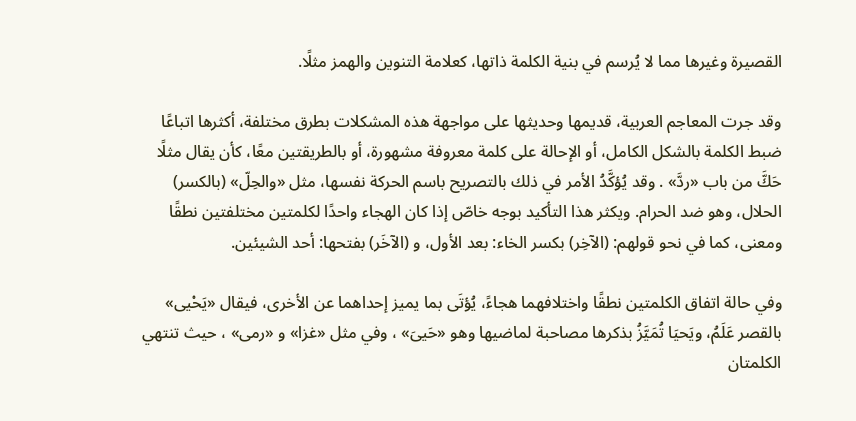القصيرة وغيرها مما لا يُرسم في بنية الكلمة ذاتها، كعلامة التنوين والهمز مثلًا.

وقد جرت المعاجم العربية، قديمها وحديثها على مواجهة هذه المشكلات بطرق مختلفة، أكثرها اتباعًا ضبط الكلمة بالشكل الكامل، أو الإحالة على كلمة معروفة مشهورة، أو بالطريقتين معًا، كأن يقال مثلًا حَكَّ من باب «ردَّ» . وقد يُؤكَّدُ الأمر في ذلك بالتصريح باسم الحركة نفسها، مثل «والحِلّ» (بالكسر) الحلال، وهو ضد الحرام. ويكثر هذا التأكيد بوجه خاصّ إذا كان الهجاء واحدًا لكلمتين مختلفتين نطقًا ومعنى، كما في نحو قولهم: (الآخِر) بكسر الخاء: بعد الأول، و (الآخَر) بفتحها: أحد الشيئين.

وفي حالة اتفاق الكلمتين نطقًا واختلافهما هجاءً، يُؤتَى بما يميز إحداهما عن الأخرى، فيقال «يَحْيى» بالقصر عَلَمُ، ويَحيَا تُمَيَّزُ بذكرها مصاحبة لماضيها وهو «حَيىَ» ، وفي مثل «غزا» و «رمى» ، حيث تنتهي الكلمتان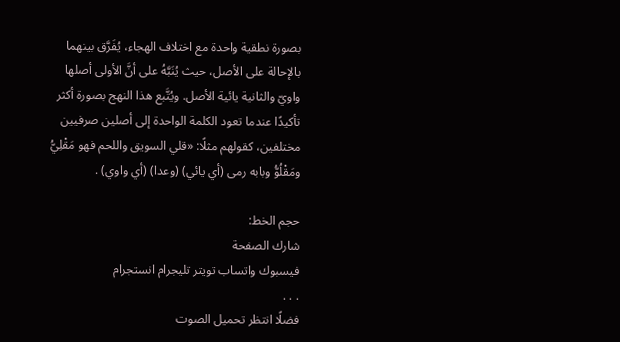بصورة نطقية واحدة مع اختلاف الهجاء، يُفَرَّق بينهما بالإحالة على الأصل، حيث يُنَبَّهُ على أنَّ الأولى أصلها واويّ والثانية يائية الأصل. ويُتَّبع هذا النهج بصورة أكثر تأكيدًا عندما تعود الكلمة الواحدة إلى أصلين صرفيين مختلفين، كقولهم مثلًا: «قلي السويق واللحم فهو مَقْلِيُّ ومَقْلُوُّ وبابه رمى (أي يائي) (وعدا) (أي واوي) .

حجم الخط:
شارك الصفحة
فيسبوك واتساب تويتر تليجرام انستجرام
. . .
فضلًا انتظر تحميل الصوت